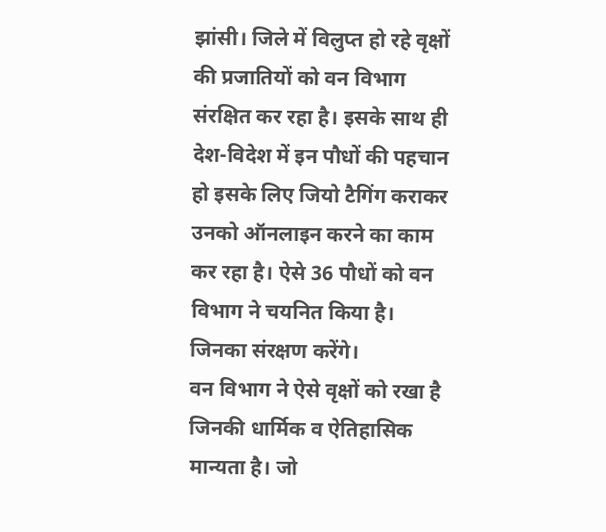झांसी। जिले में विलुप्त हो रहे वृक्षों की प्रजातियों को वन विभाग संरक्षित कर रहा है। इसके साथ ही देश-विदेश में इन पौधों की पहचान हो इसके लिए जियो टैगिंग कराकर उनको ऑनलाइन करने का काम कर रहा है। ऐसे 36 पौधों को वन विभाग ने चयनित किया है। जिनका संरक्षण करेंगे।
वन विभाग ने ऐसे वृक्षों को रखा है जिनकी धार्मिक व ऐतिहासिक मान्यता है। जो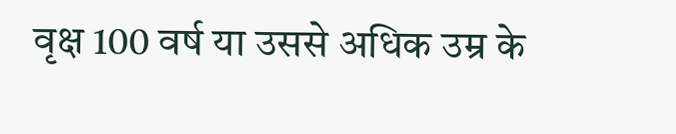वृक्ष 100 वर्ष या उससे अधिक उम्र के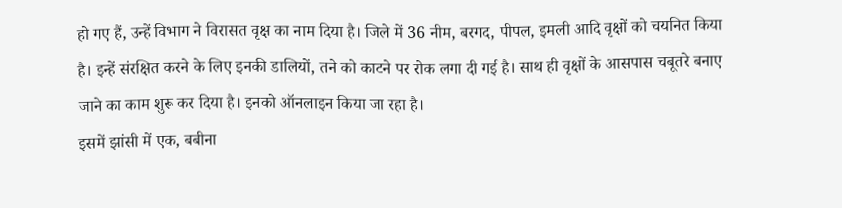हो गए हैं, उन्हें विभाग ने विरासत वृक्ष का नाम दिया है। जिले में 36 नीम, बरगद, पीपल, इमली आदि वृक्षों को चयनित किया है। इन्हें संरक्षित करने के लिए इनकी डालियों, तने को काटने पर रोक लगा दी गई है। साथ ही वृक्षों के आसपास चबूतरे बनाए जाने का काम शुरू कर दिया है। इनको ऑनलाइन किया जा रहा है।
इसमें झांसी में एक, बबीना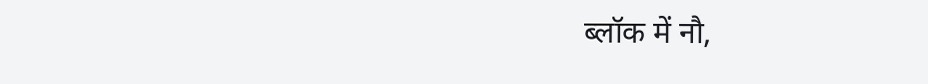ब्लॉक में नौ,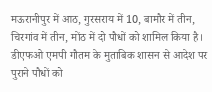मऊरानीपुर में आठ, गुरसराय में 10, बामौर में तीन, चिरगांव में तीन, मोंठ में दो पौधों को शामिल किया है। डीएफओ एमपी गौतम के मुताबिक शासन से आदेश पर पुराने पौधों को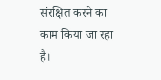संरक्षित करने का काम किया जा रहा है।